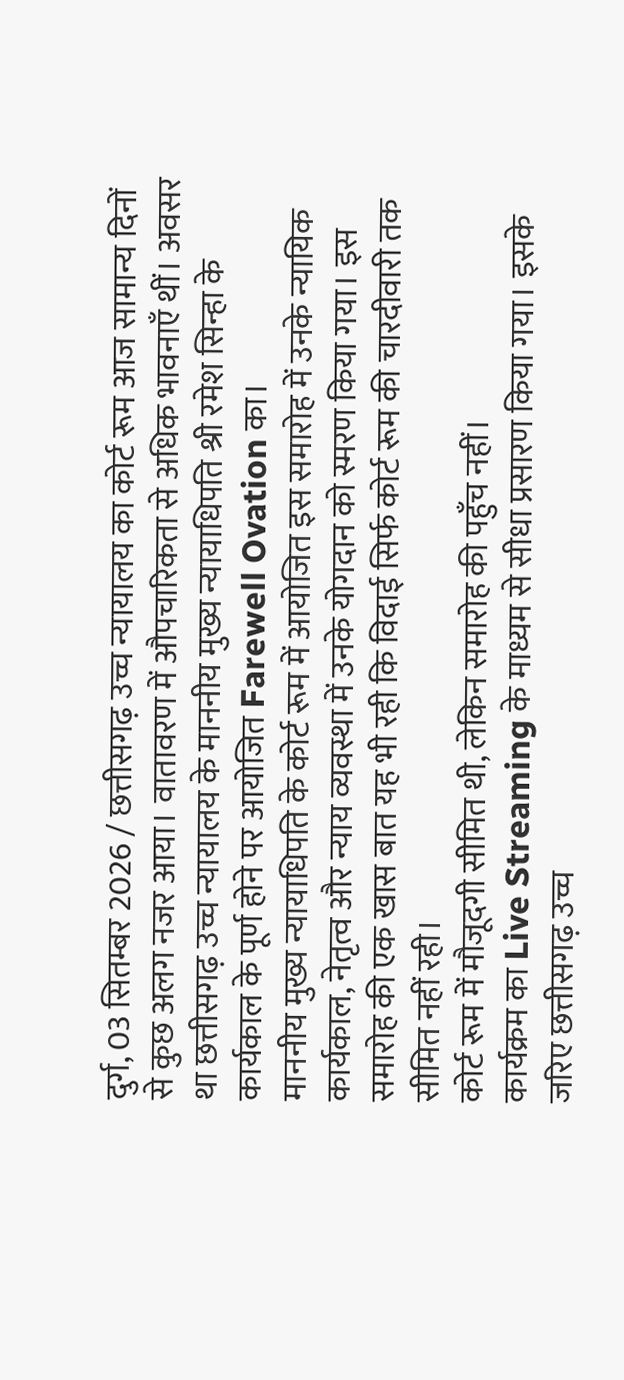दुर्ग, 03 सितम्बर 2026 / छत्तीसगढ़ उच्च न्यायालय का कोर्ट रूम आज सामान्य दिनों से कुछ अलग नजर आया। वातावरण में औपचारिकता से अधिक भावनाएँ थीं। अवसर था छत्तीसगढ़ उच्च न्यायालय के माननीय मुख्य न्यायाधिपति श्री रमेश सिन्हा के कार्यकाल के पूर्ण होने पर आयोजित Farewell Ovation का।
माननीय मुख्य न्यायाधिपति के कोर्ट रूम में आयोजित इस समारोह में उनके न्यायिक कार्यकाल, नेतृत्व और न्याय व्यवस्था में उनके योगदान को स्मरण किया गया। इस समारोह की एक खास बात यह भी रही कि विदाई सिर्फ कोर्ट रूम की चारदीवारी तक सीमित नहीं रही।
कोर्ट रूम में मौजूदगी सीमित थी, लेकिन समारोह की पहुँच नहीं।
कार्यक्रम का Live Streaming के माध्यम से सीधा प्रसारण किया गया। इसके जरिए छत्तीसगढ़ उच्च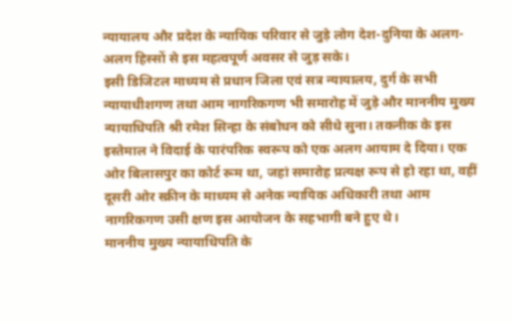न्यायालय और प्रदेश के न्यायिक परिवार से जुड़े लोग देश-दुनिया के अलग-अलग हिस्सों से इस महत्वपूर्ण अवसर से जुड़ सके।
इसी डिजिटल माध्यम से प्रधान जिला एवं सत्र न्यायालय, दुर्ग के सभी न्यायाधीशगण तथा आम नागरिकगण भी समारोह में जुड़े और माननीय मुख्य न्यायाधिपति श्री रमेश सिन्हा के संबोधन को सीधे सुना। तकनीक के इस इस्तेमाल ने विदाई के पारंपरिक स्वरूप को एक अलग आयाम दे दिया। एक ओर बिलासपुर का कोर्ट रूम था, जहां समारोह प्रत्यक्ष रूप से हो रहा था, वहीं दूसरी ओर स्क्रीन के माध्यम से अनेक न्यायिक अधिकारी तथा आम नागरिकगण उसी क्षण इस आयोजन के सहभागी बने हुए थे।
माननीय मुख्य न्यायाधिपति के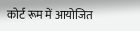कोर्ट रूम में आयोजित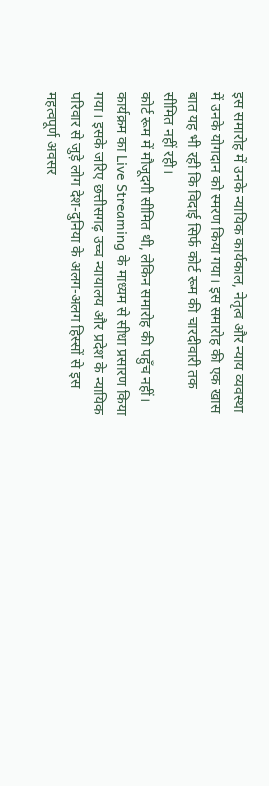इस समारोह में उनके न्यायिक कार्यकाल, नेतृत्व और न्याय व्यवस्था में उनके योगदान को स्मरण किया गया। इस समारोह की एक खास बात यह भी रही कि विदाई सिर्फ कोर्ट रूम की चारदीवारी तक सीमित नहीं रही।
कोर्ट रूम में मौजूदगी सीमित थी, लेकिन समारोह की पहुँच नहीं।
कार्यक्रम का Live Streaming के माध्यम से सीधा प्रसारण किया गया। इसके जरिए छत्तीसगढ़ उच्च न्यायालय और प्रदेश के न्यायिक परिवार से जुड़े लोग देश-दुनिया के अलग-अलग हिस्सों से इस महत्वपूर्ण अवसर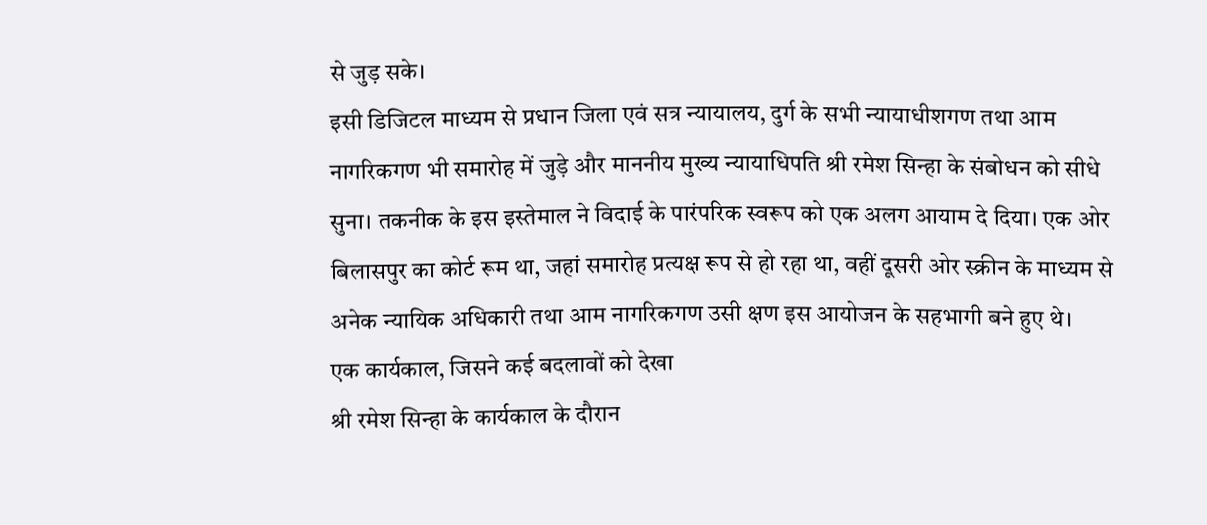से जुड़ सके।
इसी डिजिटल माध्यम से प्रधान जिला एवं सत्र न्यायालय, दुर्ग के सभी न्यायाधीशगण तथा आम नागरिकगण भी समारोह में जुड़े और माननीय मुख्य न्यायाधिपति श्री रमेश सिन्हा के संबोधन को सीधे सुना। तकनीक के इस इस्तेमाल ने विदाई के पारंपरिक स्वरूप को एक अलग आयाम दे दिया। एक ओर बिलासपुर का कोर्ट रूम था, जहां समारोह प्रत्यक्ष रूप से हो रहा था, वहीं दूसरी ओर स्क्रीन के माध्यम से अनेक न्यायिक अधिकारी तथा आम नागरिकगण उसी क्षण इस आयोजन के सहभागी बने हुए थे।
एक कार्यकाल, जिसने कई बदलावों को देखा
श्री रमेश सिन्हा के कार्यकाल के दौरान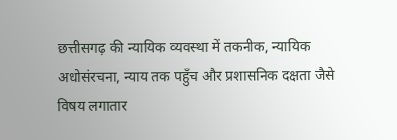छत्तीसगढ़ की न्यायिक व्यवस्था में तकनीक, न्यायिक अधोसंरचना, न्याय तक पहुँच और प्रशासनिक दक्षता जैसे विषय लगातार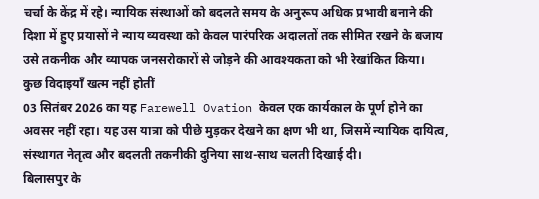चर्चा के केंद्र में रहे। न्यायिक संस्थाओं को बदलते समय के अनुरूप अधिक प्रभावी बनाने की दिशा में हुए प्रयासों ने न्याय व्यवस्था को केवल पारंपरिक अदालतों तक सीमित रखने के बजाय उसे तकनीक और व्यापक जनसरोकारों से जोड़ने की आवश्यकता को भी रेखांकित किया।
कुछ विदाइयाँ खत्म नहीं होतीं
03 सितंबर 2026 का यह Farewell Ovation केवल एक कार्यकाल के पूर्ण होने का अवसर नहीं रहा। यह उस यात्रा को पीछे मुड़कर देखने का क्षण भी था, जिसमें न्यायिक दायित्व, संस्थागत नेतृत्व और बदलती तकनीकी दुनिया साथ-साथ चलती दिखाई दी।
बिलासपुर के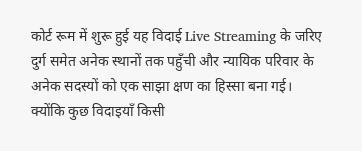कोर्ट रूम में शुरू हुई यह विदाई Live Streaming के जरिए दुर्ग समेत अनेक स्थानों तक पहुँची और न्यायिक परिवार के अनेक सदस्यों को एक साझा क्षण का हिस्सा बना गई।
क्योंकि कुछ विदाइयाँ किसी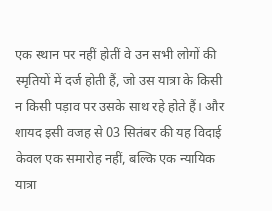एक स्थान पर नहीं होतीं वे उन सभी लोगों की स्मृतियों में दर्ज होती हैं, जो उस यात्रा के किसी न किसी पड़ाव पर उसके साथ रहे होते हैं। और शायद इसी वजह से 03 सितंबर की यह विदाई केवल एक समारोह नहीं, बल्कि एक न्यायिक यात्रा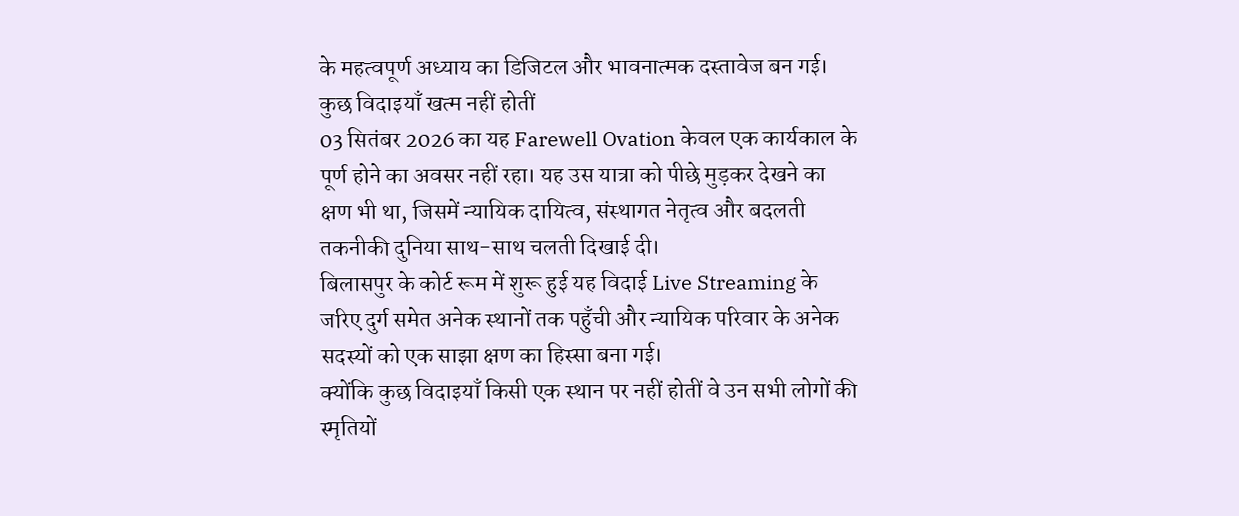के महत्वपूर्ण अध्याय का डिजिटल और भावनात्मक दस्तावेज बन गई।
कुछ विदाइयाँ खत्म नहीं होतीं
03 सितंबर 2026 का यह Farewell Ovation केवल एक कार्यकाल के पूर्ण होने का अवसर नहीं रहा। यह उस यात्रा को पीछे मुड़कर देखने का क्षण भी था, जिसमें न्यायिक दायित्व, संस्थागत नेतृत्व और बदलती तकनीकी दुनिया साथ-साथ चलती दिखाई दी।
बिलासपुर के कोर्ट रूम में शुरू हुई यह विदाई Live Streaming के जरिए दुर्ग समेत अनेक स्थानों तक पहुँची और न्यायिक परिवार के अनेक सदस्यों को एक साझा क्षण का हिस्सा बना गई।
क्योंकि कुछ विदाइयाँ किसी एक स्थान पर नहीं होतीं वे उन सभी लोगों की स्मृतियों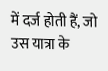में दर्ज होती हैं, जो उस यात्रा के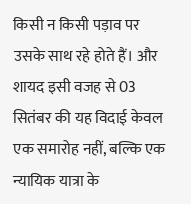किसी न किसी पड़ाव पर उसके साथ रहे होते हैं। और शायद इसी वजह से 03 सितंबर की यह विदाई केवल एक समारोह नहीं, बल्कि एक न्यायिक यात्रा के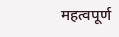महत्वपूर्ण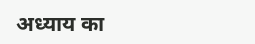अध्याय का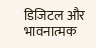डिजिटल और भावनात्मक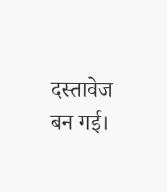दस्तावेज बन गई।